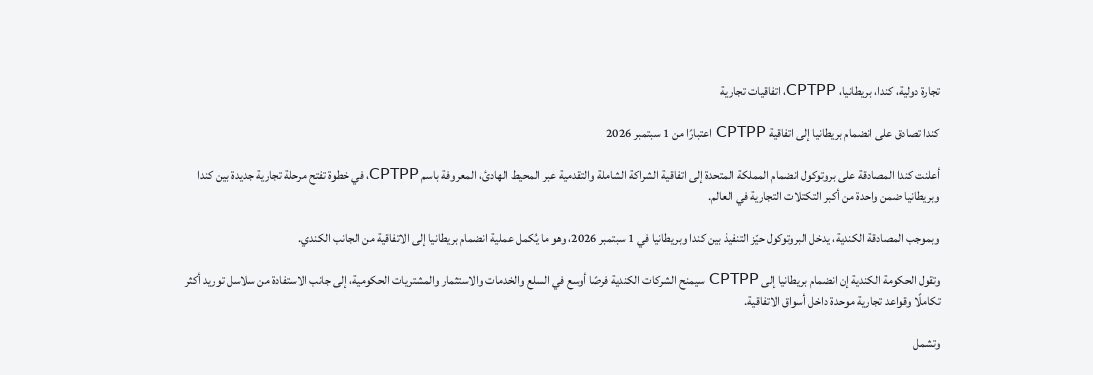تجارة دولية، كندا، بريطانيا، CPTPP، اتفاقيات تجارية

كندا تصادق على انضمام بريطانيا إلى اتفاقية CPTPP اعتبارًا من 1 سبتمبر 2026

أعلنت كندا المصادقة على بروتوكول انضمام المملكة المتحدة إلى اتفاقية الشراكة الشاملة والتقدمية عبر المحيط الهادئ، المعروفة باسم CPTPP، في خطوة تفتح مرحلة تجارية جديدة بين كندا وبريطانيا ضمن واحدة من أكبر التكتلات التجارية في العالم.

وبموجب المصادقة الكندية، يدخل البروتوكول حيّز التنفيذ بين كندا وبريطانيا في 1 سبتمبر 2026، وهو ما يُكمل عملية انضمام بريطانيا إلى الاتفاقية من الجانب الكندي.

وتقول الحكومة الكندية إن انضمام بريطانيا إلى CPTPP سيمنح الشركات الكندية فرصًا أوسع في السلع والخدمات والاستثمار والمشتريات الحكومية، إلى جانب الاستفادة من سلاسل توريد أكثر تكاملًا وقواعد تجارية موحدة داخل أسواق الاتفاقية.

وتشمل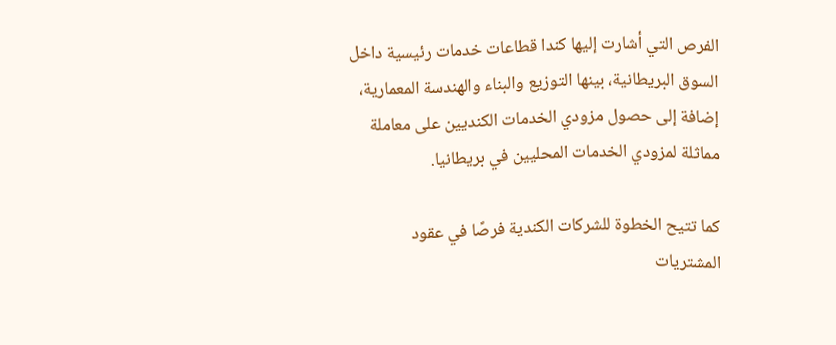الفرص التي أشارت إليها كندا قطاعات خدمات رئيسية داخل السوق البريطانية، بينها التوزيع والبناء والهندسة المعمارية، إضافة إلى حصول مزودي الخدمات الكنديين على معاملة مماثلة لمزودي الخدمات المحليين في بريطانيا.

كما تتيح الخطوة للشركات الكندية فرصًا في عقود المشتريات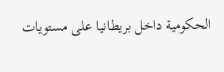الحكومية داخل بريطانيا على مستويات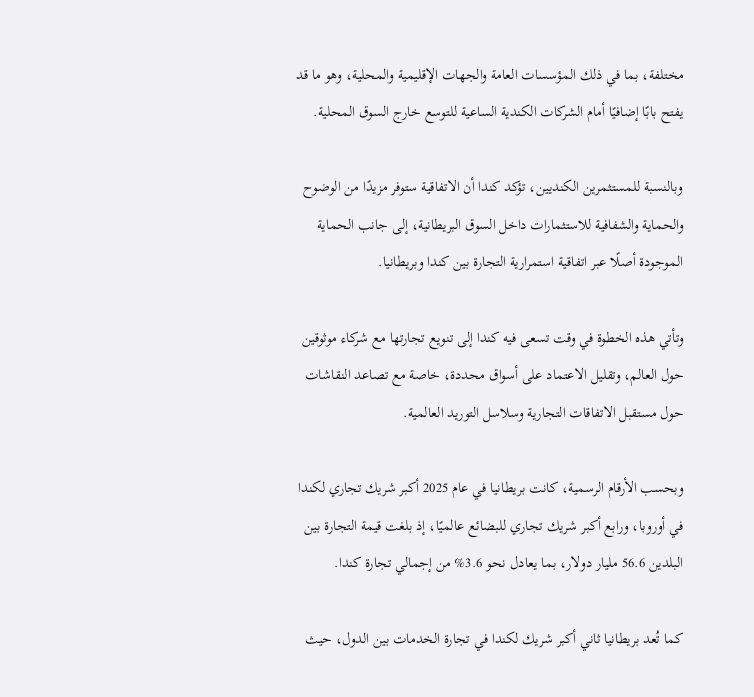مختلفة، بما في ذلك المؤسسات العامة والجهات الإقليمية والمحلية، وهو ما قد يفتح بابًا إضافيًا أمام الشركات الكندية الساعية للتوسع خارج السوق المحلية.

وبالنسبة للمستثمرين الكنديين، تؤكد كندا أن الاتفاقية ستوفر مزيدًا من الوضوح والحماية والشفافية للاستثمارات داخل السوق البريطانية، إلى جانب الحماية الموجودة أصلًا عبر اتفاقية استمرارية التجارة بين كندا وبريطانيا.

وتأتي هذه الخطوة في وقت تسعى فيه كندا إلى تنويع تجارتها مع شركاء موثوقين حول العالم، وتقليل الاعتماد على أسواق محددة، خاصة مع تصاعد النقاشات حول مستقبل الاتفاقات التجارية وسلاسل التوريد العالمية.

وبحسب الأرقام الرسمية، كانت بريطانيا في عام 2025 أكبر شريك تجاري لكندا في أوروبا، ورابع أكبر شريك تجاري للبضائع عالميًا، إذ بلغت قيمة التجارة بين البلدين 56.6 مليار دولار، بما يعادل نحو 3.6% من إجمالي تجارة كندا.

كما تُعد بريطانيا ثاني أكبر شريك لكندا في تجارة الخدمات بين الدول، حيث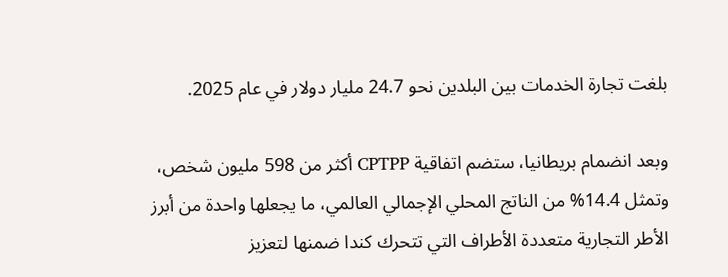بلغت تجارة الخدمات بين البلدين نحو 24.7 مليار دولار في عام 2025.

وبعد انضمام بريطانيا، ستضم اتفاقية CPTPP أكثر من 598 مليون شخص، وتمثل 14.4% من الناتج المحلي الإجمالي العالمي، ما يجعلها واحدة من أبرز الأطر التجارية متعددة الأطراف التي تتحرك كندا ضمنها لتعزيز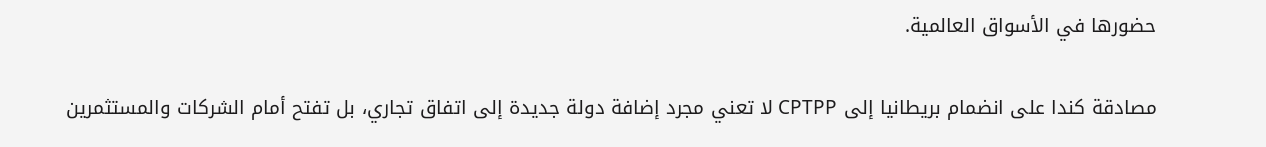حضورها في الأسواق العالمية.

مصادقة كندا على انضمام بريطانيا إلى CPTPP لا تعني مجرد إضافة دولة جديدة إلى اتفاق تجاري، بل تفتح أمام الشركات والمستثمرين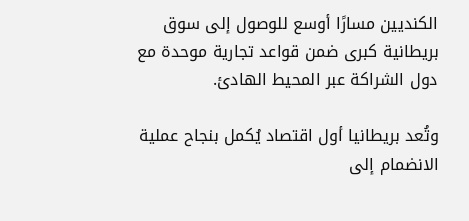الكنديين مسارًا أوسع للوصول إلى سوق بريطانية كبرى ضمن قواعد تجارية موحدة مع دول الشراكة عبر المحيط الهادئ.

وتُعد بريطانيا أول اقتصاد يُكمل بنجاح عملية الانضمام إلى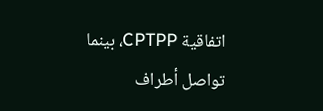اتفاقية CPTPP، بينما تواصل أطراف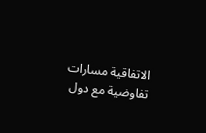الاتفاقية مسارات تفاوضية مع دول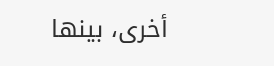أخرى، بينها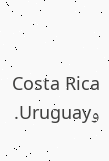Costa Rica وUruguay.